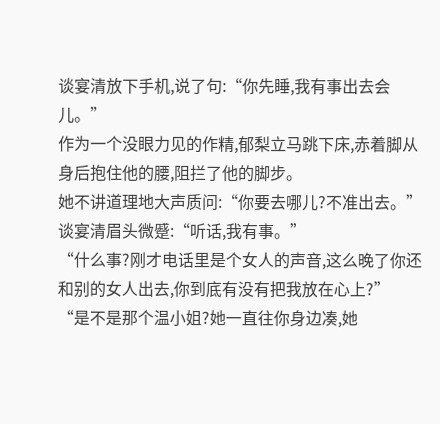谈宴清放下手机,说了句:“你先睡,我有事出去会儿。”
作为一个没眼力见的作精,郁梨立马跳下床,赤着脚从身后抱住他的腰,阻拦了他的脚步。
她不讲道理地大声质问:“你要去哪儿?不准出去。”
谈宴清眉头微蹙:“听话,我有事。”
“什么事?刚才电话里是个女人的声音,这么晚了你还和别的女人出去,你到底有没有把我放在心上?”
“是不是那个温小姐?她一直往你身边凑,她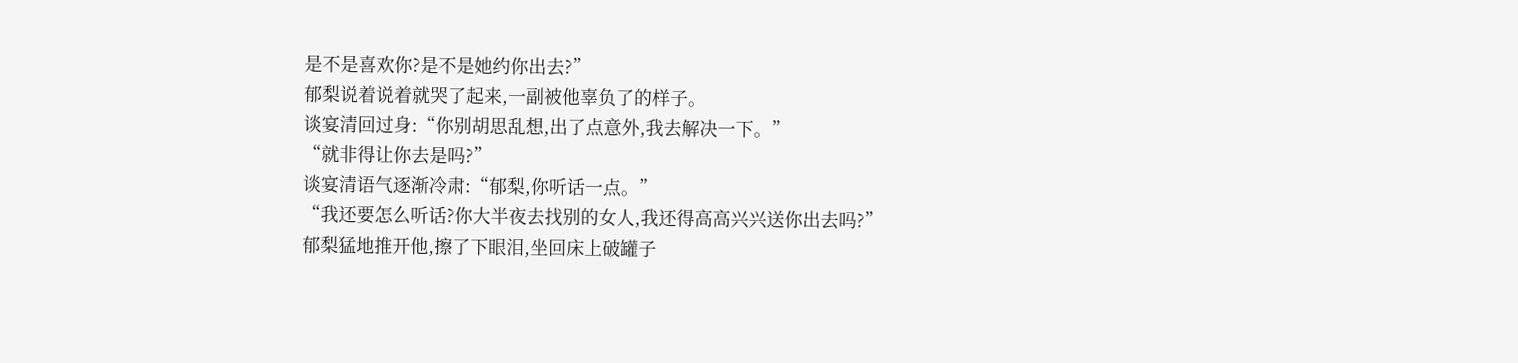是不是喜欢你?是不是她约你出去?”
郁梨说着说着就哭了起来,一副被他辜负了的样子。
谈宴清回过身:“你别胡思乱想,出了点意外,我去解决一下。”
“就非得让你去是吗?”
谈宴清语气逐渐冷肃:“郁梨,你听话一点。”
“我还要怎么听话?你大半夜去找别的女人,我还得高高兴兴送你出去吗?”
郁梨猛地推开他,擦了下眼泪,坐回床上破罐子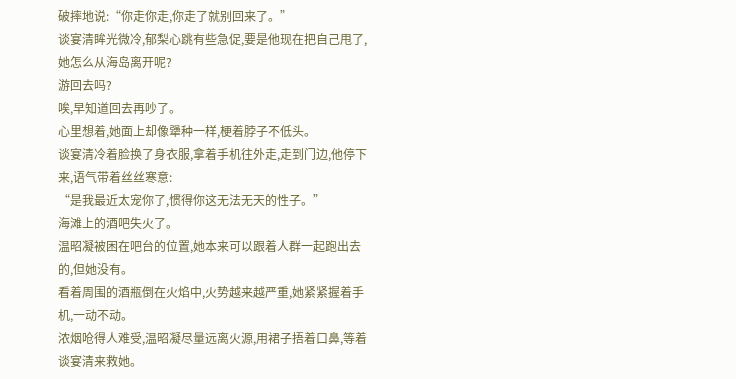破摔地说:“你走你走,你走了就别回来了。”
谈宴清眸光微冷,郁梨心跳有些急促,要是他现在把自己甩了,她怎么从海岛离开呢?
游回去吗?
唉,早知道回去再吵了。
心里想着,她面上却像犟种一样,梗着脖子不低头。
谈宴清冷着脸换了身衣服,拿着手机往外走,走到门边,他停下来,语气带着丝丝寒意:
“是我最近太宠你了,惯得你这无法无天的性子。”
海滩上的酒吧失火了。
温昭凝被困在吧台的位置,她本来可以跟着人群一起跑出去的,但她没有。
看着周围的酒瓶倒在火焰中,火势越来越严重,她紧紧握着手机,一动不动。
浓烟呛得人难受,温昭凝尽量远离火源,用裙子捂着口鼻,等着谈宴清来救她。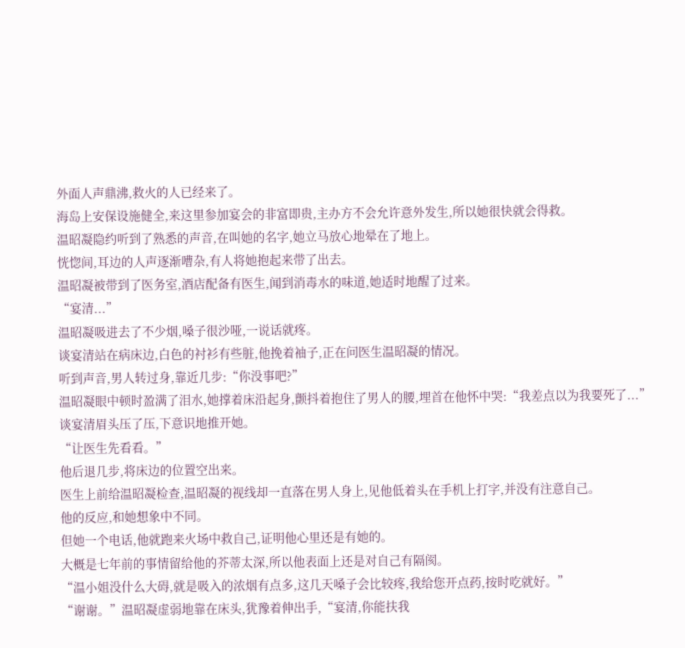外面人声鼎沸,救火的人已经来了。
海岛上安保设施健全,来这里参加宴会的非富即贵,主办方不会允许意外发生,所以她很快就会得救。
温昭凝隐约听到了熟悉的声音,在叫她的名字,她立马放心地晕在了地上。
恍惚间,耳边的人声逐渐嘈杂,有人将她抱起来带了出去。
温昭凝被带到了医务室,酒店配备有医生,闻到消毒水的味道,她适时地醒了过来。
“宴清...”
温昭凝吸进去了不少烟,嗓子很沙哑,一说话就疼。
谈宴清站在病床边,白色的衬衫有些脏,他挽着袖子,正在问医生温昭凝的情况。
听到声音,男人转过身,靠近几步:“你没事吧?”
温昭凝眼中顿时盈满了泪水,她撑着床沿起身,颤抖着抱住了男人的腰,埋首在他怀中哭:“我差点以为我要死了...”
谈宴清眉头压了压,下意识地推开她。
“让医生先看看。”
他后退几步,将床边的位置空出来。
医生上前给温昭凝检查,温昭凝的视线却一直落在男人身上,见他低着头在手机上打字,并没有注意自己。
他的反应,和她想象中不同。
但她一个电话,他就跑来火场中救自己,证明他心里还是有她的。
大概是七年前的事情留给他的芥蒂太深,所以他表面上还是对自己有隔阂。
“温小姐没什么大碍,就是吸入的浓烟有点多,这几天嗓子会比较疼,我给您开点药,按时吃就好。”
“谢谢。”温昭凝虚弱地靠在床头,犹豫着伸出手,“宴清,你能扶我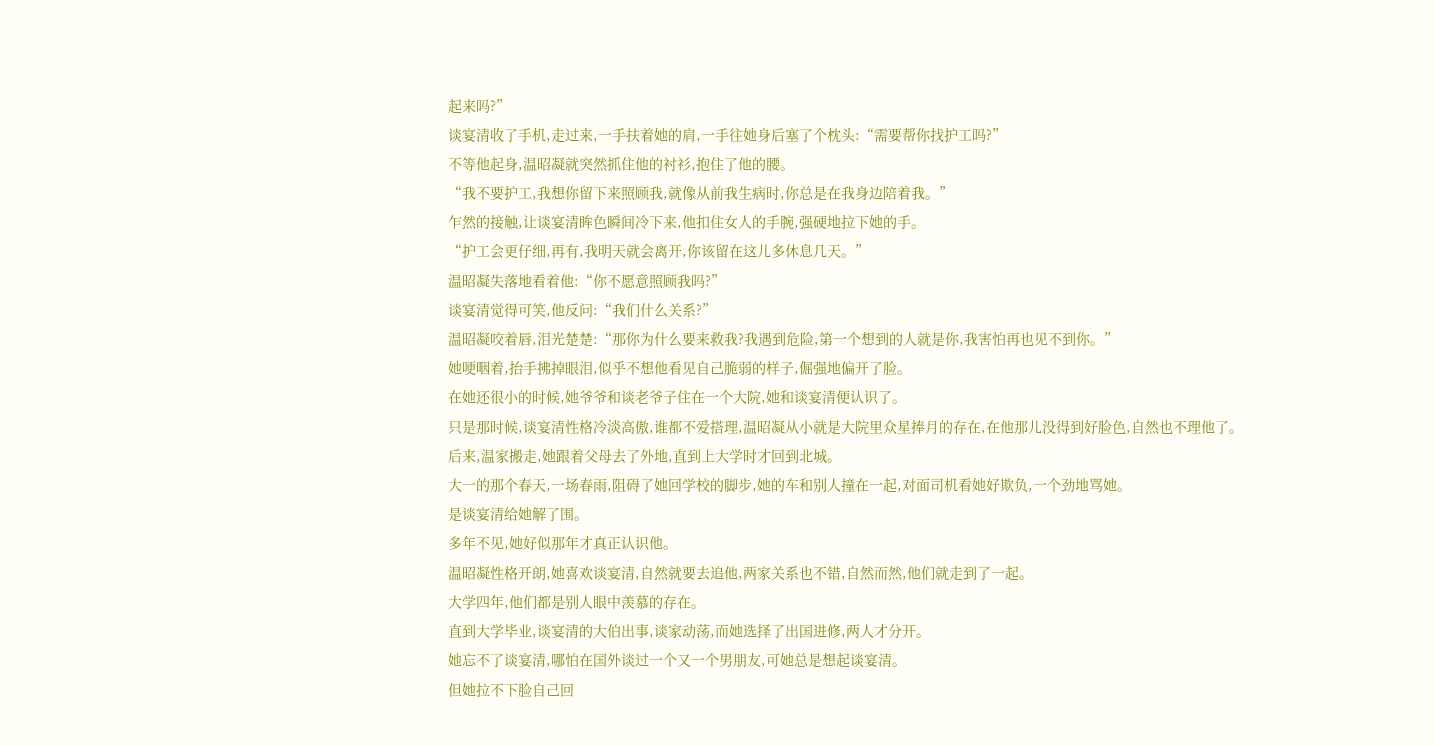起来吗?”
谈宴清收了手机,走过来,一手扶着她的肩,一手往她身后塞了个枕头:“需要帮你找护工吗?”
不等他起身,温昭凝就突然抓住他的衬衫,抱住了他的腰。
“我不要护工,我想你留下来照顾我,就像从前我生病时,你总是在我身边陪着我。”
乍然的接触,让谈宴清眸色瞬间冷下来,他扣住女人的手腕,强硬地拉下她的手。
“护工会更仔细,再有,我明天就会离开,你该留在这儿多休息几天。”
温昭凝失落地看着他:“你不愿意照顾我吗?”
谈宴清觉得可笑,他反问:“我们什么关系?”
温昭凝咬着唇,泪光楚楚:“那你为什么要来救我?我遇到危险,第一个想到的人就是你,我害怕再也见不到你。”
她哽咽着,抬手拂掉眼泪,似乎不想他看见自己脆弱的样子,倔强地偏开了脸。
在她还很小的时候,她爷爷和谈老爷子住在一个大院,她和谈宴清便认识了。
只是那时候,谈宴清性格冷淡高傲,谁都不爱搭理,温昭凝从小就是大院里众星捧月的存在,在他那儿没得到好脸色,自然也不理他了。
后来,温家搬走,她跟着父母去了外地,直到上大学时才回到北城。
大一的那个春天,一场春雨,阻碍了她回学校的脚步,她的车和别人撞在一起,对面司机看她好欺负,一个劲地骂她。
是谈宴清给她解了围。
多年不见,她好似那年才真正认识他。
温昭凝性格开朗,她喜欢谈宴清,自然就要去追他,两家关系也不错,自然而然,他们就走到了一起。
大学四年,他们都是别人眼中羡慕的存在。
直到大学毕业,谈宴清的大伯出事,谈家动荡,而她选择了出国进修,两人才分开。
她忘不了谈宴清,哪怕在国外谈过一个又一个男朋友,可她总是想起谈宴清。
但她拉不下脸自己回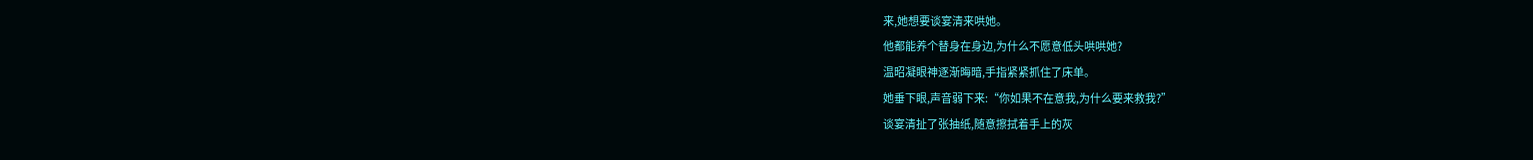来,她想要谈宴清来哄她。
他都能养个替身在身边,为什么不愿意低头哄哄她?
温昭凝眼神逐渐晦暗,手指紧紧抓住了床单。
她垂下眼,声音弱下来:“你如果不在意我,为什么要来救我?”
谈宴清扯了张抽纸,随意擦拭着手上的灰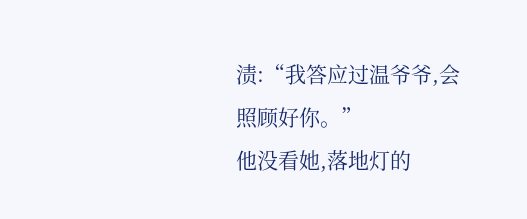渍:“我答应过温爷爷,会照顾好你。”
他没看她,落地灯的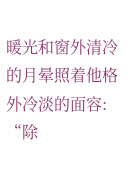暖光和窗外清冷的月晕照着他格外冷淡的面容:
“除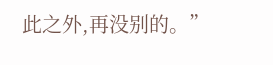此之外,再没别的。”